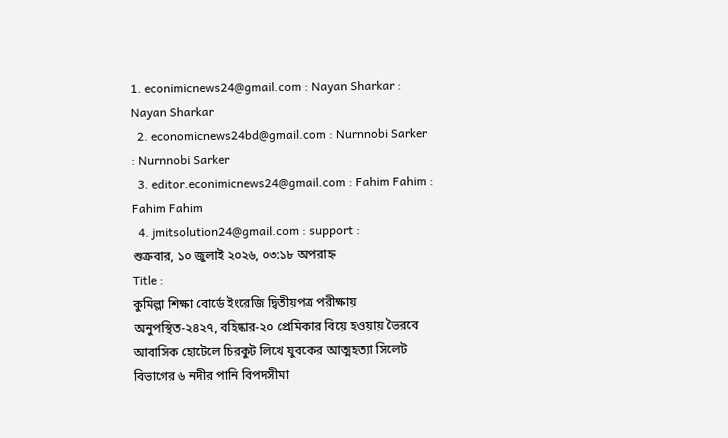1. econimicnews24@gmail.com : Nayan Sharkar : Nayan Sharkar
  2. economicnews24bd@gmail.com : Nurnnobi Sarker : Nurnnobi Sarker
  3. editor.econimicnews24@gmail.com : Fahim Fahim : Fahim Fahim
  4. jmitsolution24@gmail.com : support :
শুক্রবার, ১০ জুলাই ২০২৬, ০৩:১৮ অপরাহ্ন
Title :
কুমিল্লা শিক্ষা বোর্ডে ইংরেজি দ্বিতীয়পত্র পরীক্ষায় অনুপস্থিত-২৪২৭, বহিষ্কার-২০ প্রেমিকার বিয়ে হওয়ায় ভৈরবে আবাসিক হোটেলে চিরকুট লিখে যুবকের আত্মহত্যা সিলেট বিভাগের ৬ নদীর পানি বিপদসীমা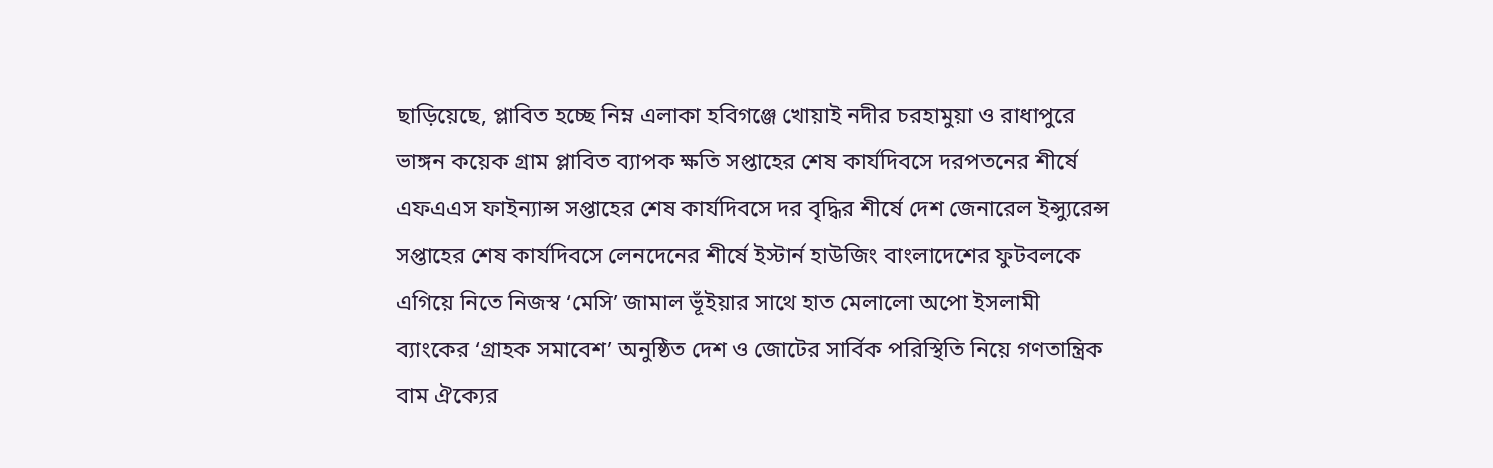ছাড়িয়েছে, প্লাবিত হচ্ছে নিম্ন এলাকা হবিগঞ্জে খোয়াই নদীর চরহামুয়া ও রাধাপুরে ভাঙ্গন কয়েক গ্রাম প্লাবিত ব্যাপক ক্ষতি সপ্তাহের শেষ কার্যদিবসে দরপতনের শীর্ষে এফএএস ফাইন্যান্স সপ্তাহের শেষ কার্যদিবসে দর বৃদ্ধির শীর্ষে দেশ জেনারেল ইন্স্যুরেন্স সপ্তাহের শেষ কার্যদিবসে লেনদেনের শীর্ষে ইস্টার্ন হাউজিং বাংলাদেশের ফুটবলকে এগিয়ে নিতে নিজস্ব ‘মেসি’ জামাল ভূঁইয়ার সাথে হাত মেলালো অপো ইসলামী ব্যাংকের ‘গ্রাহক সমাবেশ’ অনুষ্ঠিত দেশ ও জোটের সার্বিক পরিস্থিতি নিয়ে গণতান্ত্রিক বাম ঐক্যের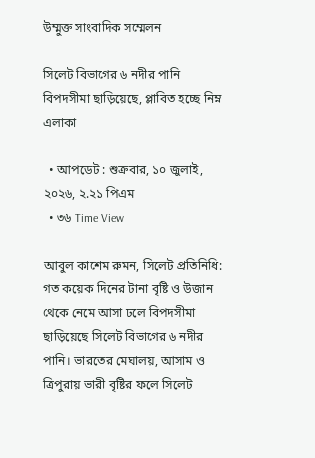উম্মুক্ত সাংবাদিক সম্মেলন

সিলেট বিভাগের ৬ নদীর পানি বিপদসীমা ছাড়িয়েছে, প্লাবিত হচ্ছে নিম্ন এলাকা

  • আপডেট : শুক্রবার, ১০ জুলাই, ২০২৬, ২.২১ পিএম
  • ৩৬ Time View

আবুল কাশেম রুমন, সিলেট প্রতিনিধি: গত কয়েক দিনের টানা বৃষ্টি ও উজান থেকে নেমে আসা ঢলে বিপদসীমা ছাড়িয়েছে সিলেট বিভাগের ৬ নদীর পানি। ভারতের মেঘালয়, আসাম ও ত্রিপুরায় ভারী বৃষ্টির ফলে সিলেট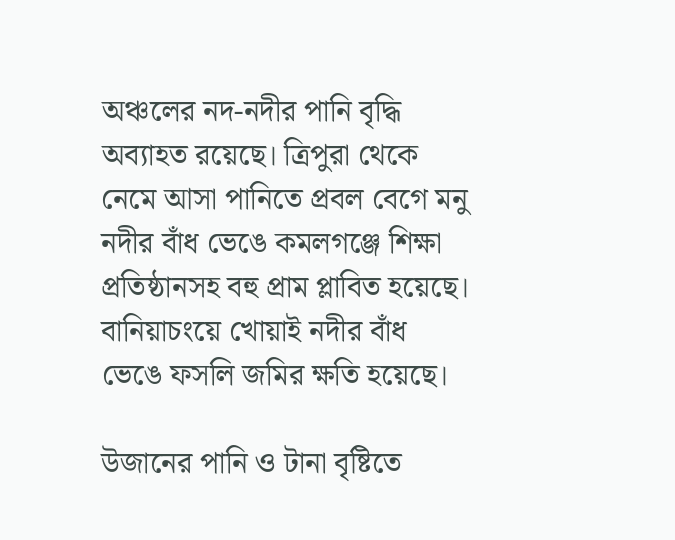অঞ্চলের নদ-নদীর পানি বৃদ্ধি অব্যাহত রয়েছে। ত্রিপুরা থেকে নেমে আসা পানিতে প্রবল বেগে মনু নদীর বাঁধ ভেঙে কমলগঞ্জে শিক্ষা প্রতিষ্ঠানসহ বহু প্রাম প্লাবিত হয়েছে। বানিয়াচংয়ে খোয়াই নদীর বাঁধ ভেঙে ফসলি জমির ক্ষতি হয়েছে।

উজানের পানি ও টানা বৃষ্টিতে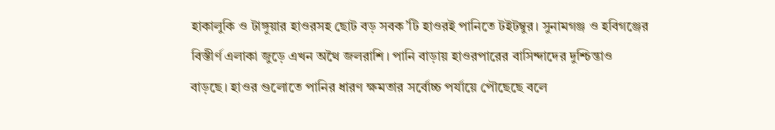হাকালুকি ও টাঙ্গুয়ার হাওরসহ ছোট বড় সবক’টি হাওরই পানিতে টইটম্বুর। সুনামগঞ্জ ও হবিগঞ্জের বিস্তীর্ণ এলাকা জুড়ে এখন অথৈ জলরাশি। পানি বাড়ায় হাওরপারের বাসিন্দাদের দুশ্চিন্তাও বাড়ছে। হাওর গুলোতে পানির ধারণ ক্ষমতার সর্বোচ্চ পর্যায়ে পৌছেছে বলে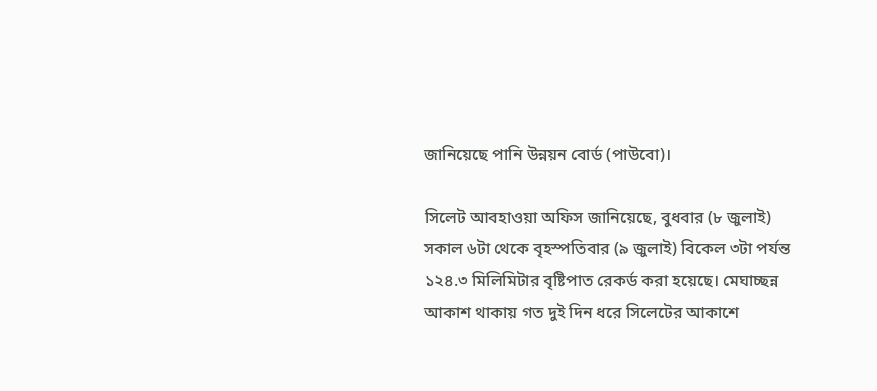জানিয়েছে পানি উন্নয়ন বোর্ড (পাউবো)।

সিলেট আবহাওয়া অফিস জানিয়েছে, বুধবার (৮ জুলাই) সকাল ৬টা থেকে বৃহস্পতিবার (৯ জুলাই) বিকেল ৩টা পর্যন্ত ১২৪.৩ মিলিমিটার বৃষ্টিপাত রেকর্ড করা হয়েছে। মেঘাচ্ছন্ন আকাশ থাকায় গত দুই দিন ধরে সিলেটের আকাশে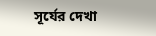সূর্যের দেখা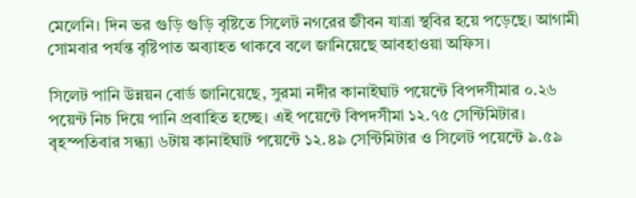মেলেনি। দিন ভর গুড়ি গুড়ি বৃষ্টিতে সিলেট নগরের জীবন যাত্রা স্থবির হয়ে পড়েছে। আগামী সোমবার পর্যন্ত বৃষ্টিপাত অব্যাহত থাকবে বলে জানিয়েছে আবহাওয়া অফিস।

সিলেট পানি উন্নয়ন বোর্ড জানিয়েছে, সুরমা নদীর কানাইঘাট পয়েন্টে বিপদসীমার ০.২৬ পয়েন্ট নিচ দিয়ে পানি প্রবাহিত হচ্ছে। এই পয়েন্টে বিপদসীমা ১২.৭৫ সেন্টিমিটার। বৃহস্পতিবার সন্ধ্যা ৬টায় কানাইঘাট পয়েন্টে ১২.৪৯ সেন্টিমিটার ও সিলেট পয়েন্টে ৯.৫৯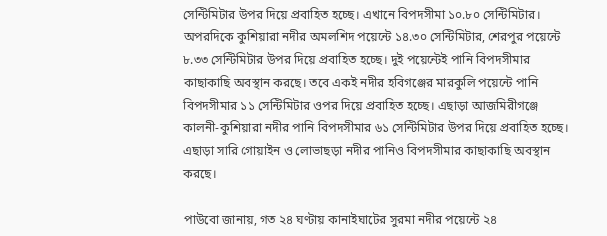সেন্টিমিটার উপর দিয়ে প্রবাহিত হচ্ছে। এখানে বিপদসীমা ১০.৮০ সেন্টিমিটার। অপরদিকে কুশিয়ারা নদীর অমলশিদ পয়েন্টে ১৪.৩০ সেন্টিমিটার, শেরপুর পয়েন্টে ৮.৩৩ সেন্টিমিটার উপর দিয়ে প্রবাহিত হচ্ছে। দুই পয়েন্টেই পানি বিপদসীমার কাছাকাছি অবস্থান করছে। তবে একই নদীর হবিগঞ্জের মারকুলি পয়েন্টে পানি বিপদসীমার ১১ সেন্টিমিটার ওপর দিয়ে প্রবাহিত হচ্ছে। এছাড়া আজমিরীগঞ্জে কালনী-কুশিয়ারা নদীর পানি বিপদসীমার ৬১ সেন্টিমিটার উপর দিয়ে প্রবাহিত হচ্ছে। এছাড়া সারি গোয়াইন ও লোভাছড়া নদীর পানিও বিপদসীমার কাছাকাছি অবস্থান করছে।

পাউবো জানায়, গত ২৪ ঘণ্টায় কানাইঘাটের সুরমা নদীর পয়েন্টে ২৪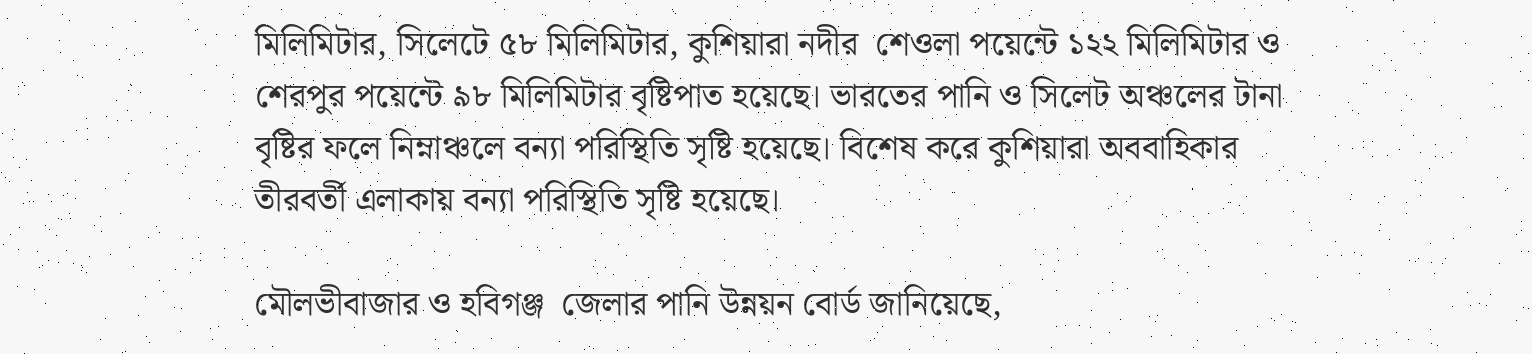মিলিমিটার, সিলেটে ৫৮ মিলিমিটার, কুশিয়ারা নদীর  শেওলা পয়েন্টে ১২২ মিলিমিটার ও শেরপুর পয়েন্টে ৯৮ মিলিমিটার বৃষ্টিপাত হয়েছে। ভারতের পানি ও সিলেট অঞ্চলের টানা বৃষ্টির ফলে নিম্নাঞ্চলে বন্যা পরিস্থিতি সৃষ্টি হয়েছে। বিশেষ করে কুশিয়ারা অববাহিকার তীরবর্তী এলাকায় বন্যা পরিস্থিতি সৃষ্টি হয়েছে।

মৌলভীবাজার ও হবিগঞ্জ  জেলার পানি উন্নয়ন বোর্ড জানিয়েছে,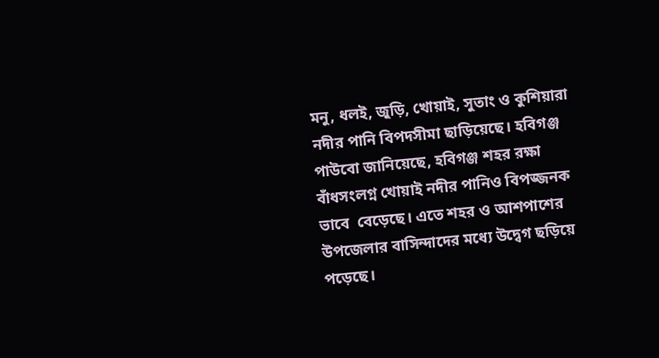মনু, ধলই, জুড়ি, খোয়াই, সুতাং ও কুশিয়ারা নদীর পানি বিপদসীমা ছাড়িয়েছে। হবিগঞ্জ পাউবো জানিয়েছে, হবিগঞ্জ শহর রক্ষা বাঁধসংলগ্ন খোয়াই নদীর পানিও বিপজ্জনক ভাবে  বেড়েছে। এতে শহর ও আশপাশের উপজেলার বাসিন্দাদের মধ্যে উদ্বেগ ছড়িয়ে পড়েছে।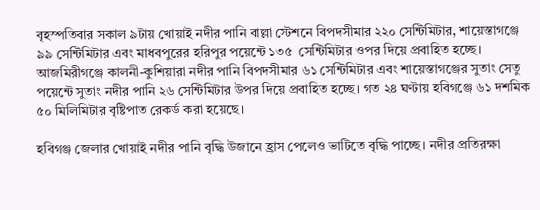বৃহস্পতিবার সকাল ৯টায় খোয়াই নদীর পানি বাল্লা স্টেশনে বিপদসীমার ২২০ সেন্টিমিটার, শায়েস্তাগঞ্জে ৯৯ সেন্টিমিটার এবং মাধবপুরের হরিপুর পয়েন্টে ১৩৫  সেন্টিমিটার ওপর দিয়ে প্রবাহিত হচ্ছে। আজমিরীগঞ্জে কালনী-কুশিয়ারা নদীর পানি বিপদসীমার ৬১ সেন্টিমিটার এবং শায়েস্তাগঞ্জের সুতাং সেতু পয়েন্টে সুতাং নদীর পানি ২৬ সেন্টিমিটার উপর দিয়ে প্রবাহিত হচ্ছে। গত ২৪ ঘণ্টায় হবিগঞ্জে ৬১ দশমিক ৫০ মিলিমিটার বৃষ্টিপাত রেকর্ড করা হয়েছে।

হবিগঞ্জ জেলার খোয়াই নদীর পানি বৃদ্ধি উজানে হ্রাস পেলেও ভাটিতে বৃদ্ধি পাচ্ছে। নদীর প্রতিরক্ষা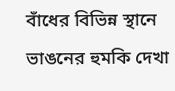বাঁধের বিভিন্ন স্থানে ভাঙনের হুমকি দেখা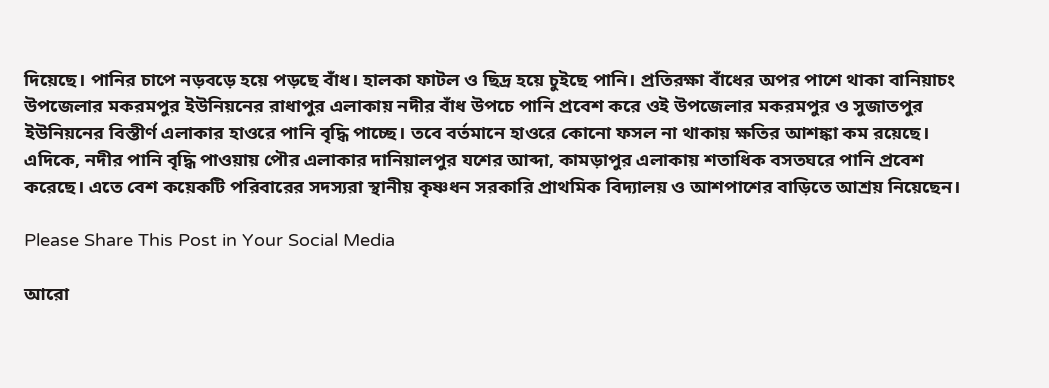দিয়েছে। পানির চাপে নড়বড়ে হয়ে পড়ছে বাঁধ। হালকা ফাটল ও ছিদ্র হয়ে চুইছে পানি। প্রতিরক্ষা বাঁধের অপর পাশে থাকা বানিয়াচং উপজেলার মকরমপুর ইউনিয়নের রাধাপুর এলাকায় নদীর বাঁধ উপচে পানি প্রবেশ করে ওই উপজেলার মকরমপুর ও সুজাতপুর ইউনিয়নের বিস্তীর্ণ এলাকার হাওরে পানি বৃদ্ধি পাচ্ছে। তবে বর্তমানে হাওরে কোনো ফসল না থাকায় ক্ষতির আশঙ্কা কম রয়েছে। এদিকে, নদীর পানি বৃদ্ধি পাওয়ায় পৌর এলাকার দানিয়ালপুর যশের আব্দা, কামড়াপুর এলাকায় শতাধিক বসতঘরে পানি প্রবেশ করেছে। এতে বেশ কয়েকটি পরিবারের সদস্যরা স্থানীয় কৃষ্ণধন সরকারি প্রাথমিক বিদ্যালয় ও আশপাশের বাড়িতে আশ্রয় নিয়েছেন।

Please Share This Post in Your Social Media

আরো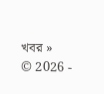খবর »
© 2026 -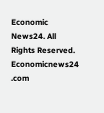Economic News24. All Rights Reserved.
Economicnews24 .com